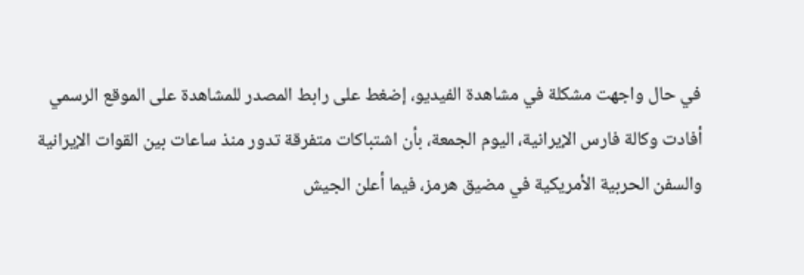في حال واجهت مشكلة في مشاهدة الفيديو، إضغط على رابط المصدر للمشاهدة على الموقع الرسمي
أفادت وكالة فارس الإيرانية، اليوم الجمعة، بأن اشتباكات متفرقة تدور منذ ساعات بين القوات الإيرانية والسفن الحربية الأمريكية في مضيق هرمز، فيما أعلن الجيش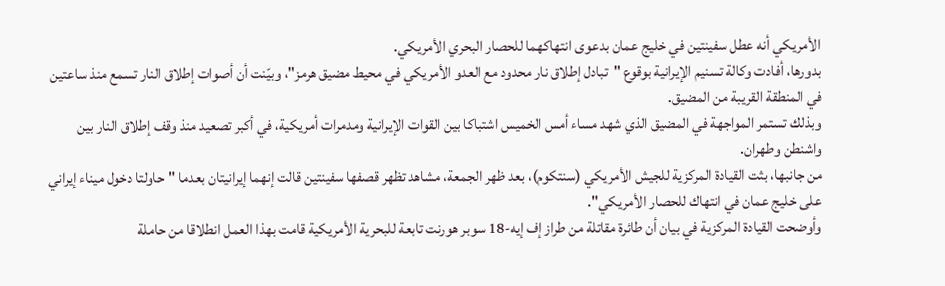الأمريكي أنه عطل سفينتين في خليج عمان بدعوى انتهاكهما للحصار البحري الأمريكي.
بدورها، أفادت وكالة تسنيم الإيرانية بوقوع "تبادل إطلاق نار محدود مع العدو الأمريكي في محيط مضيق هرمز"، وبيّنت أن أصوات إطلاق النار تسمع منذ ساعتين في المنطقة القريبة من المضيق.
وبذلك تستمر المواجهة في المضيق الذي شهد مساء أمس الخميس اشتباكا بين القوات الإيرانية ومدمرات أمريكية، في أكبر تصعيد منذ وقف إطلاق النار بين واشنطن وطهران.
من جانبها، بثت القيادة المركزية للجيش الأمريكي (سنتكوم)، بعد ظهر الجمعة، مشاهد تظهر قصفها سفينتين قالت إنهما إيرانيتان بعدما "حاولتا دخول ميناء إيراني على خليج عمان في انتهاك للحصار الأمريكي".
وأوضحت القيادة المركزية في بيان أن طائرة مقاتلة من طراز إف إيه-18 سوبر هورنت تابعة للبحرية الأمريكية قامت بهذا العمل انطلاقا من حاملة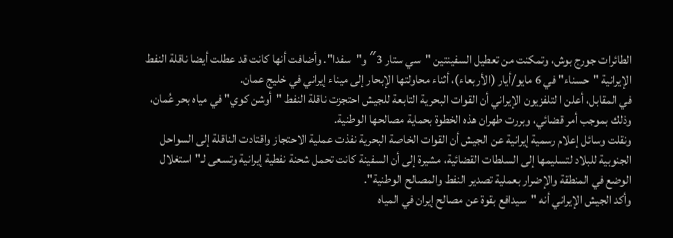الطائرات جورج بوش، وتمكنت من تعطيل السفينتين "سي ستار 3″ و"سفدا". وأضافت أنها كانت قد عطلت أيضا ناقلة النفط الإيرانية "حسناء" في 6 مايو/أيار (الأربعاء)، أثناء محاولتها الإبحار إلى ميناء إيراني في خليج عمان.
في المقابل، أعلن ا لتلفزيون الإيراني أن القوات البحرية التابعة للجيش احتجزت ناقلة النفط "أوشن كوي" في مياه بحر عُمان، وذلك بموجب أمر قضائي، وبررت طهران هذه الخطوة بحماية مصالحها الوطنية.
ونقلت وسائل إعلام رسمية إيرانية عن الجيش أن القوات الخاصة البحرية نفذت عملية الاحتجاز واقتادت الناقلة إلى السواحل الجنوبية للبلاد لتسليمها إلى السلطات القضائية، مشيرة إلى أن السفينة كانت تحمل شحنة نفطية إيرانية وتسعى لـ"استغلال الوضع في المنطقة والإضرار بعملية تصدير النفط والمصالح الوطنية".
وأكد الجيش الإيراني أنه "سيدافع بقوة عن مصالح إيران في المياه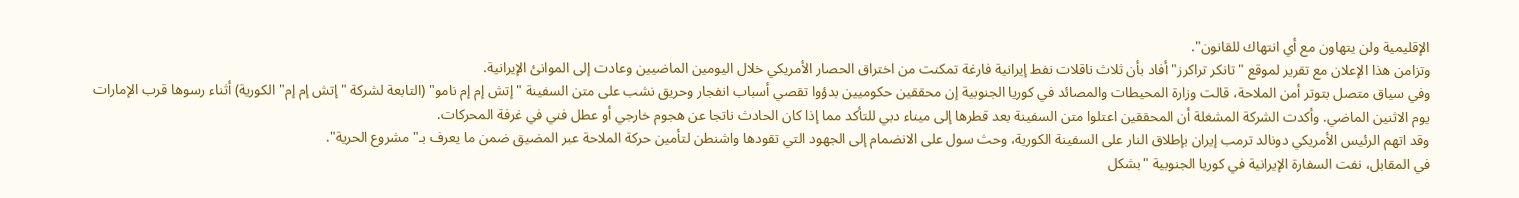الإقليمية ولن يتهاون مع أي انتهاك للقانون".
وتزامن هذا الإعلان مع تقرير لموقع "تانكر تراكرز" أفاد بأن ثلاث ناقلات نفط إيرانية فارغة تمكنت من اختراق الحصار الأمريكي خلال اليومين الماضيين وعادت إلى الموانئ الإيرانية.
وفي سياق متصل بتوتر أمن الملاحة، قالت وزارة المحيطات والمصائد في كوريا الجنوبية إن محققين حكوميين بدؤوا تقصي أسباب انفجار وحريق نشب على متن السفينة "إتش إم إم نامو" (التابعة لشركة "إتش إم إم" الكورية) أثناء رسوها قرب الإمارات يوم الاثنين الماضي. وأكدت الشركة المشغلة أن المحققين اعتلوا متن السفينة بعد قطرها إلى ميناء دبي للتأكد مما إذا كان الحادث ناتجا عن هجوم خارجي أو عطل فني في غرفة المحركات.
وقد اتهم الرئيس الأمريكي دونالد ترمب إيران بإطلاق النار على السفينة الكورية، وحث سول على الانضمام إلى الجهود التي تقودها واشنطن لتأمين حركة الملاحة عبر المضيق ضمن ما يعرف بـ"مشروع الحرية".
في المقابل، نفت السفارة الإيرانية في كوريا الجنوبية "بشكل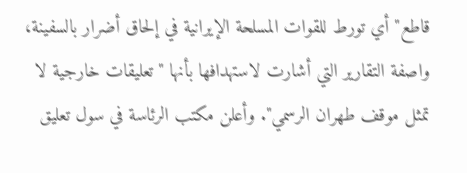قاطع" أي تورط للقوات المسلحة الإيرانية في إلحاق أضرار بالسفينة، واصفة التقارير التي أشارت لاستهدافها بأنها "تعليقات خارجية لا تمثل موقف طهران الرسمي". وأعلن مكتب الرئاسة في سول تعليق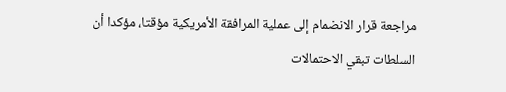مراجعة قرار الانضمام إلى عملية المرافقة الأمريكية مؤقتا، مؤكدا أن السلطات تبقي الاحتمالات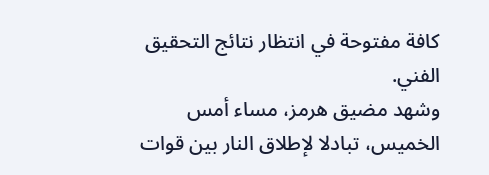كافة مفتوحة في انتظار نتائج التحقيق الفني.
وشهد مضيق هرمز، مساء أمس الخميس، تبادلا لإطلاق النار بين قوات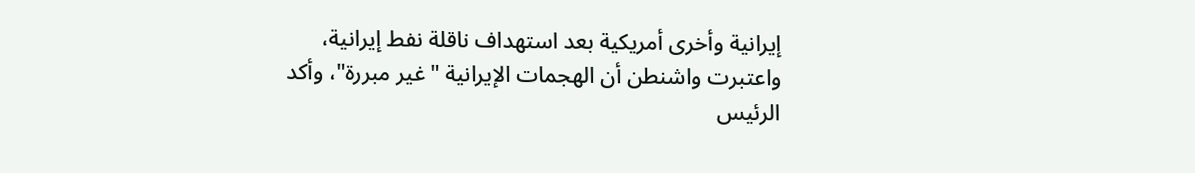إيرانية وأخرى أمريكية بعد استهداف ناقلة نفط إيرانية، واعتبرت واشنطن أن الهجمات الإيرانية "غير مبررة"، وأكد الرئيس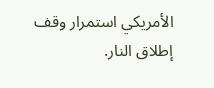الأمريكي استمرار وقف إطلاق النار.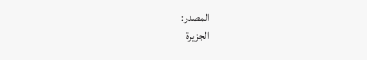المصدر:
الجزيرة